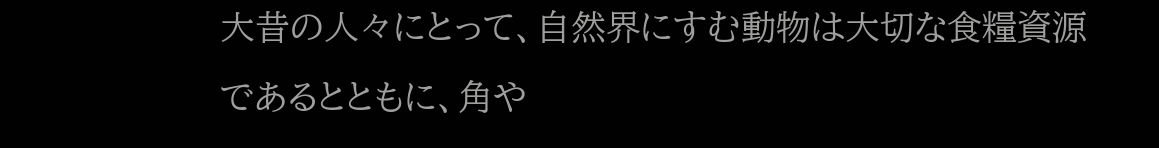大昔の人々にとって、自然界にすむ動物は大切な食糧資源であるとともに、角や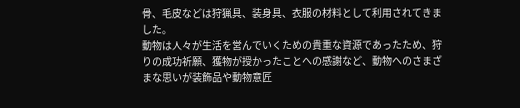骨、毛皮などは狩猟具、装身具、衣服の材料として利用されてきました。
動物は人々が生活を営んでいくための貴重な資源であったため、狩りの成功祈願、獲物が授かったことへの感謝など、動物へのさまざまな思いが装飾品や動物意匠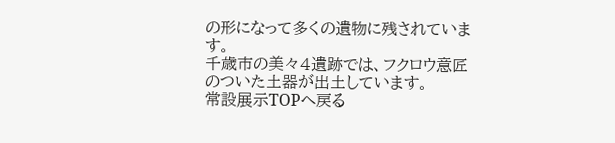の形になって多くの遺物に残されています。
千歳市の美々4遺跡では、フクロウ意匠のついた土器が出土しています。
常設展示TOPへ戻る